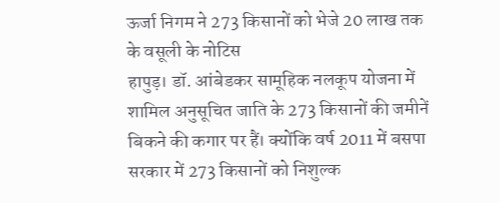ऊर्जा निगम ने 273 किसानों को भेजे 20 लाख तक के वसूली के नोटिस
हापुड़। डॉ. आंबेडकर सामूहिक नलकूप योजना में शामिल अनुसूचित जाति के 273 किसानों की जमीनें बिकने की कगार पर हैं। क्योंकि वर्ष 2011 में बसपा सरकार में 273 किसानों को निशुल्क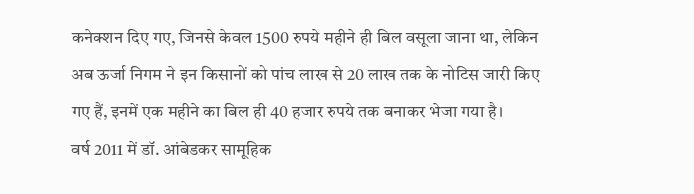कनेक्शन दिए गए, जिनसे केवल 1500 रुपये महीने ही बिल वसूला जाना था, लेकिन अब ऊर्जा निगम ने इन किसानों को पांच लाख से 20 लाख तक के नोटिस जारी किए गए हैं, इनमें एक महीने का बिल ही 40 हजार रुपये तक बनाकर भेजा गया है।
वर्ष 2011 में डॉ. आंबेडकर सामूहिक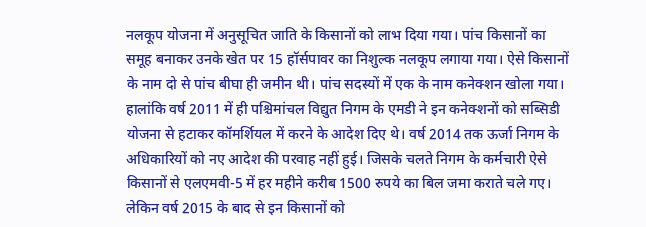नलकूप योजना में अनुसूचित जाति के किसानों को लाभ दिया गया। पांच किसानों का समूह बनाकर उनके खेत पर 15 हॉर्सपावर का निशुल्क नलकूप लगाया गया। ऐसे किसानों के नाम दो से पांच बीघा ही जमीन थी। पांच सदस्यों में एक के नाम कनेक्शन खोला गया। हालांकि वर्ष 2011 में ही पश्चिमांचल विद्युत निगम के एमडी ने इन कनेक्शनों को सब्सिडी योजना से हटाकर कॉमर्शियल में करने के आदेश दिए थे। वर्ष 2014 तक ऊर्जा निगम के अधिकारियों को नए आदेश की परवाह नहीं हुई। जिसके चलते निगम के कर्मचारी ऐसे किसानों से एलएमवी-5 में हर महीने करीब 1500 रुपये का बिल जमा कराते चले गए। लेकिन वर्ष 2015 के बाद से इन किसानों को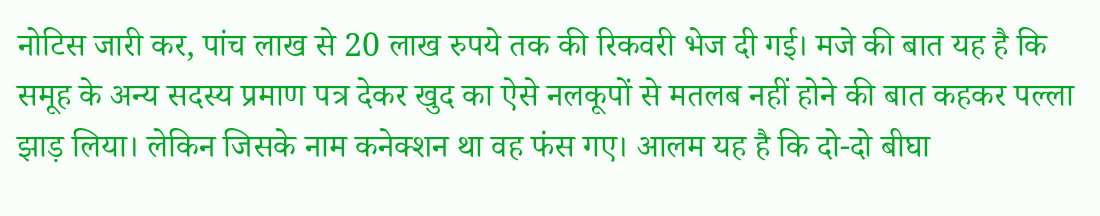नोटिस जारी कर, पांच लाख से 20 लाख रुपये तक की रिकवरी भेज दी गई। मजे की बात यह है कि समूह के अन्य सदस्य प्रमाण पत्र देकर खुद का ऐसे नलकूपों से मतलब नहीं होने की बात कहकर पल्ला झाड़ लिया। लेकिन जिसके नाम कनेक्शन था वह फंस गए। आलम यह है कि दो-दो बीघा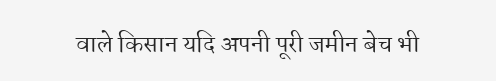वाले किसान यदि अपनी पूरी जमीन बेच भी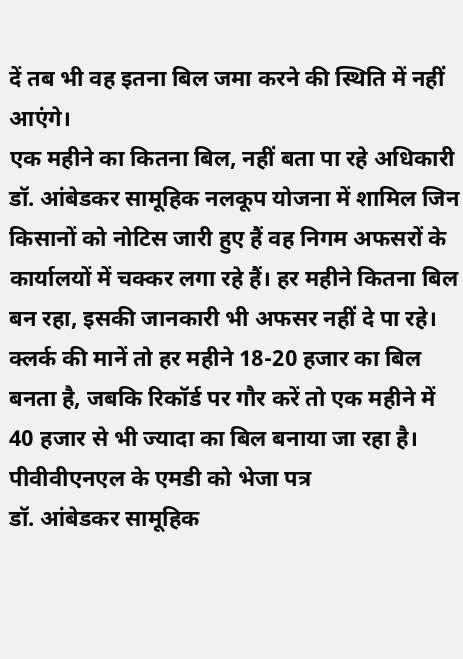दें तब भी वह इतना बिल जमा करने की स्थिति में नहीं आएंगे।
एक महीने का कितना बिल, नहीं बता पा रहे अधिकारी
डॉ. आंबेडकर सामूहिक नलकूप योजना में शामिल जिन किसानों को नोटिस जारी हुए हैं वह निगम अफसरों के कार्यालयों में चक्कर लगा रहे हैं। हर महीने कितना बिल बन रहा, इसकी जानकारी भी अफसर नहीं दे पा रहे। क्लर्क की मानें तो हर महीने 18-20 हजार का बिल बनता है, जबकि रिकॉर्ड पर गौर करें तो एक महीने में 40 हजार से भी ज्यादा का बिल बनाया जा रहा है।
पीवीवीएनएल के एमडी को भेजा पत्र
डॉ. आंबेडकर सामूहिक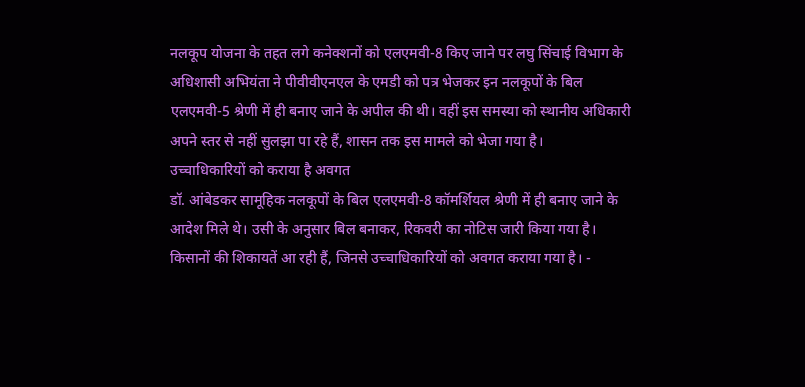नलकूप योजना के तहत लगे कनेक्शनों को एलएमवी-8 किए जाने पर लघु सिंचाई विभाग के अधिशासी अभियंता ने पीवीवीएनएल के एमडी को पत्र भेजकर इन नलकूपों के बिल एलएमवी-5 श्रेणी में ही बनाए जाने के अपील की थी। वहीं इस समस्या को स्थानीय अधिकारी अपने स्तर से नहीं सुलझा पा रहे हैं, शासन तक इस मामले को भेजा गया है।
उच्चाधिकारियों को कराया है अवगत
डॉ. आंबेडकर सामूहिक नलकूपों के बिल एलएमवी-8 कॉमर्शियल श्रेणी में ही बनाए जाने के आदेश मिले थे। उसी के अनुसार बिल बनाकर, रिकवरी का नोटिस जारी किया गया है। किसानों की शिकायतें आ रही हैं, जिनसे उच्चाधिकारियों को अवगत कराया गया है। -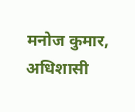मनोज कुमार, अधिशासी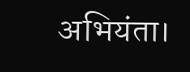अभियंता।